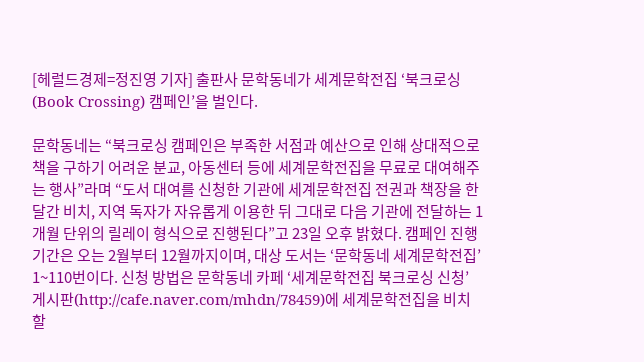[헤럴드경제=정진영 기자] 출판사 문학동네가 세계문학전집 ‘북크로싱(Book Crossing) 캠페인’을 벌인다.

문학동네는 “북크로싱 캠페인은 부족한 서점과 예산으로 인해 상대적으로 책을 구하기 어려운 분교, 아동센터 등에 세계문학전집을 무료로 대여해주는 행사”라며 “도서 대여를 신청한 기관에 세계문학전집 전권과 책장을 한 달간 비치, 지역 독자가 자유롭게 이용한 뒤 그대로 다음 기관에 전달하는 1개월 단위의 릴레이 형식으로 진행된다”고 23일 오후 밝혔다. 캠페인 진행 기간은 오는 2월부터 12월까지이며, 대상 도서는 ‘문학동네 세계문학전집’ 1~110번이다. 신청 방법은 문학동네 카페 ‘세계문학전집 북크로싱 신청’ 게시판(http://cafe.naver.com/mhdn/78459)에 세계문학전집을 비치할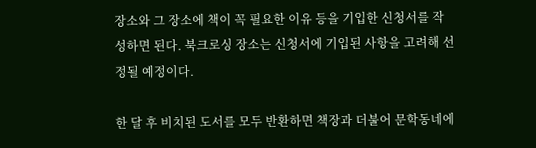장소와 그 장소에 책이 꼭 필요한 이유 등을 기입한 신청서를 작성하면 된다. 북크로싱 장소는 신청서에 기입된 사항을 고려해 선정될 예정이다.

한 달 후 비치된 도서를 모두 반환하면 책장과 더불어 문학동네에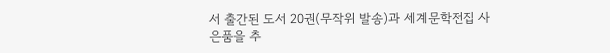서 출간된 도서 20권(무작위 발송)과 세계문학전집 사은품을 추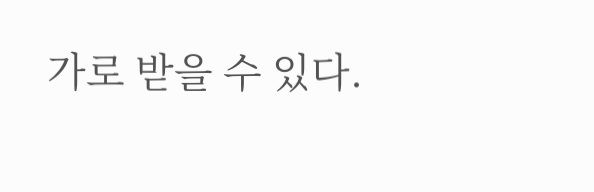가로 받을 수 있다.